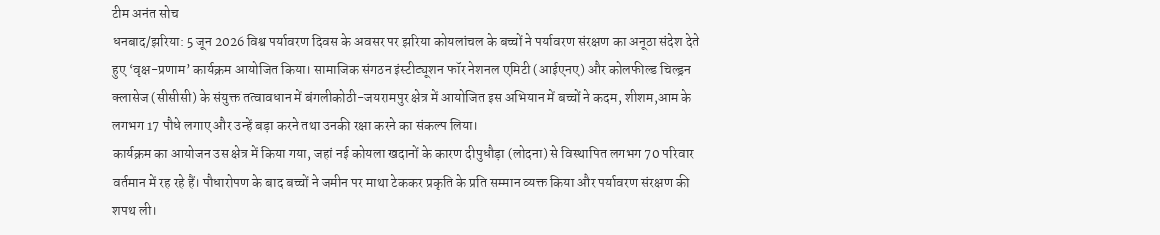टीम अनंत सोच
धनबाद/झरिया: 5 जून 2026 विश्व पर्यावरण दिवस के अवसर पर झरिया कोयलांचल के बच्चों ने पर्यावरण संरक्षण का अनूठा संदेश देते हुए ‘वृक्ष-प्रणाम’ कार्यक्रम आयोजित किया। सामाजिक संगठन इंस्टीट्यूशन फॉर नेशनल एमिटी (आईएनए) और कोलफील्ड चिल्ड्रन क्लासेज (सीसीसी) के संयुक्त तत्वावधान में बंगलीकोठी-जयरामपुर क्षेत्र में आयोजित इस अभियान में बच्चों ने कदम, शीशम,आम के लगभग 17 पौधे लगाए और उन्हें बड़ा करने तथा उनकी रक्षा करने का संकल्प लिया।
कार्यक्रम का आयोजन उस क्षेत्र में किया गया, जहां नई कोयला खदानों के कारण दीपुधौड़ा (लोदना) से विस्थापित लगभग 70 परिवार वर्तमान में रह रहे हैं। पौधारोपण के बाद बच्चों ने जमीन पर माथा टेककर प्रकृति के प्रति सम्मान व्यक्त किया और पर्यावरण संरक्षण की शपथ ली।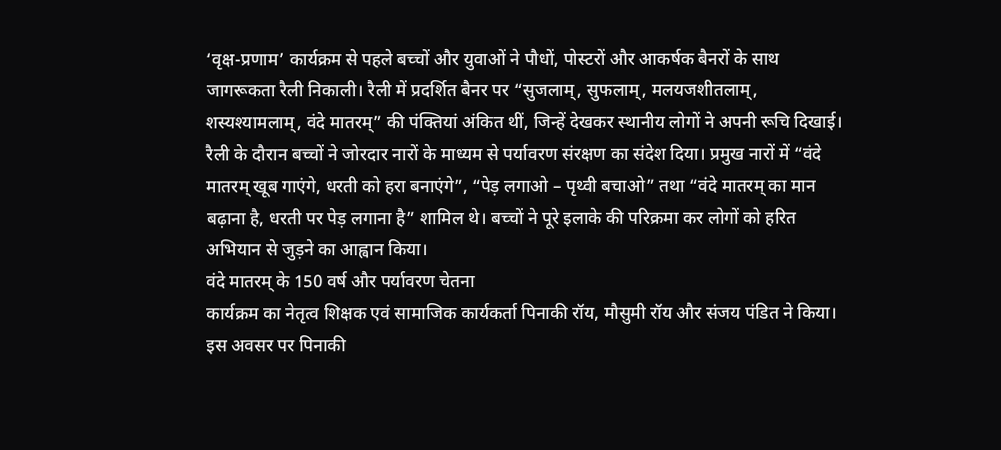‘वृक्ष-प्रणाम’ कार्यक्रम से पहले बच्चों और युवाओं ने पौधों, पोस्टरों और आकर्षक बैनरों के साथ जागरूकता रैली निकाली। रैली में प्रदर्शित बैनर पर “सुजलाम्, सुफलाम्, मलयजशीतलाम्, शस्यश्यामलाम्, वंदे मातरम्” की पंक्तियां अंकित थीं, जिन्हें देखकर स्थानीय लोगों ने अपनी रूचि दिखाई।
रैली के दौरान बच्चों ने जोरदार नारों के माध्यम से पर्यावरण संरक्षण का संदेश दिया। प्रमुख नारों में “वंदे मातरम् खूब गाएंगे, धरती को हरा बनाएंगे”, “पेड़ लगाओ – पृथ्वी बचाओ” तथा “वंदे मातरम् का मान बढ़ाना है, धरती पर पेड़ लगाना है” शामिल थे। बच्चों ने पूरे इलाके की परिक्रमा कर लोगों को हरित अभियान से जुड़ने का आह्वान किया।
वंदे मातरम् के 150 वर्ष और पर्यावरण चेतना
कार्यक्रम का नेतृत्व शिक्षक एवं सामाजिक कार्यकर्ता पिनाकी रॉय, मौसुमी रॉय और संजय पंडित ने किया।
इस अवसर पर पिनाकी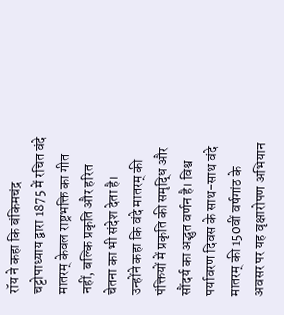रॉय ने कहा कि बंकिमचंद्र चट्टोपाध्याय द्वारा 1875 में रचित वंदे मातरम् केवल राष्ट्रभक्ति का गीत नहीं, बल्कि प्रकृति और हरित चेतना का भी संदेश देता है।
उन्होंने कहा कि वंदे मातरम् की पंक्तियों में प्रकृति की समृद्धि और सौंदर्य का अद्भुत वर्णन है। विश्व पर्यावरण दिवस के साथ-साथ वंदे मातरम् की 150वीं वर्षगांठ के अवसर पर यह वृक्षारोपण अभियान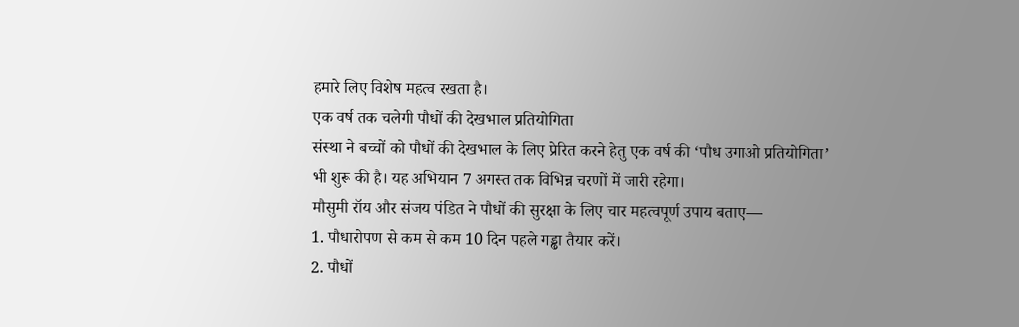हमारे लिए विशेष महत्व रखता है।
एक वर्ष तक चलेगी पौधों की देखभाल प्रतियोगिता
संस्था ने बच्चों को पौधों की देखभाल के लिए प्रेरित करने हेतु एक वर्ष की ‘पौध उगाओ प्रतियोगिता’ भी शुरू की है। यह अभियान 7 अगस्त तक विभिन्न चरणों में जारी रहेगा।
मौसुमी रॉय और संजय पंडित ने पौधों की सुरक्षा के लिए चार महत्वपूर्ण उपाय बताए—
1. पौधारोपण से कम से कम 10 दिन पहले गड्ढा तैयार करें।
2. पौधों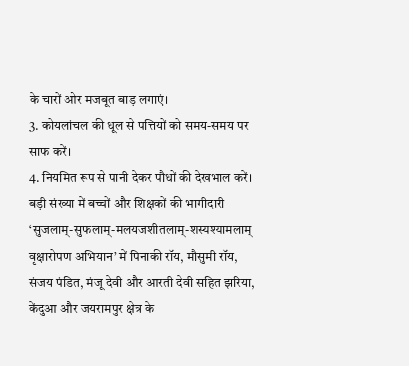के चारों ओर मजबूत बाड़ लगाएं।
3. कोयलांचल की धूल से पत्तियों को समय-समय पर साफ करें।
4. नियमित रूप से पानी देकर पौधों की देखभाल करें।
बड़ी संख्या में बच्चों और शिक्षकों की भागीदारी
‘सुजलाम्-सुफलाम्-मलयजशीतलाम्-शस्यश्यामलाम् वृक्षारोपण अभियान’ में पिनाकी रॉय, मौसुमी रॉय, संजय पंडित, मंजू देवी और आरती देवी सहित झरिया, केंदुआ और जयरामपुर क्षेत्र के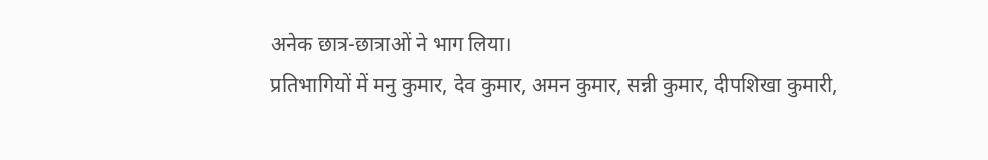अनेक छात्र-छात्राओं ने भाग लिया।
प्रतिभागियों में मनु कुमार, देव कुमार, अमन कुमार, सन्नी कुमार, दीपशिखा कुमारी,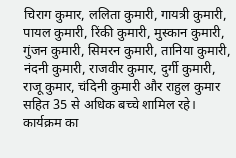चिराग कुमार, ललिता कुमारी, गायत्री कुमारी, पायल कुमारी, रिंकी कुमारी, मुस्कान कुमारी, गुंजन कुमारी, सिमरन कुमारी, तानिया कुमारी, नंदनी कुमारी, राजवीर कुमार, दुर्गी कुमारी, राजू कुमार, चंदिनी कुमारी और राहुल कुमार सहित 35 से अधिक बच्चे शामिल रहे।
कार्यक्रम का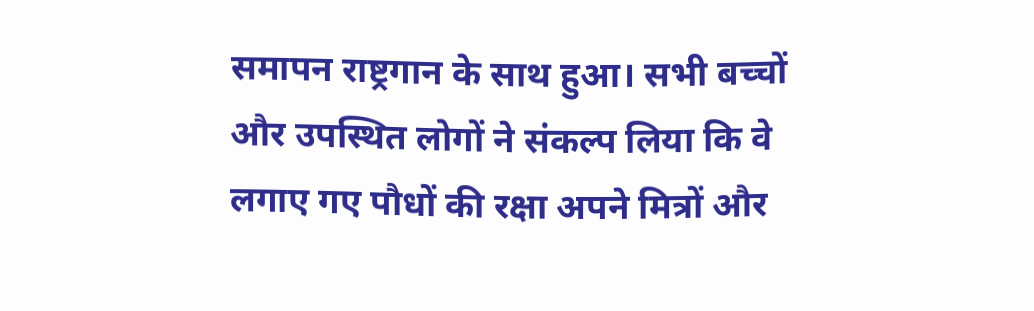समापन राष्ट्रगान के साथ हुआ। सभी बच्चों और उपस्थित लोगों ने संकल्प लिया कि वे लगाए गए पौधों की रक्षा अपने मित्रों और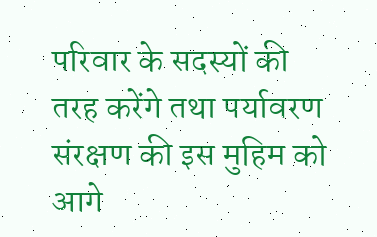परिवार के सदस्यों की तरह करेंगे तथा पर्यावरण संरक्षण की इस मुहिम को आगे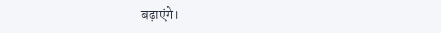बढ़ाएंगे।